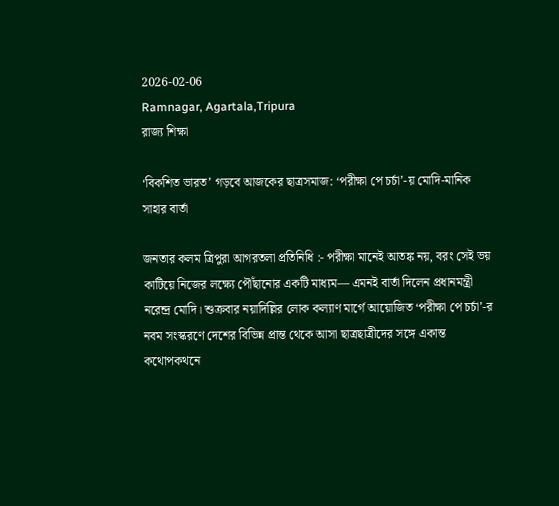2026-02-06
Ramnagar, Agartala,Tripura
রাজ্য শিক্ষা

‘বিকশিত ভারত’ গড়বে আজকের ছাত্রসমাজ: ‘পরীক্ষা পে চর্চা’-য় মোদি-মানিক সাহার বার্তা

জনতার কলম ত্রিপুরা আগরতলা প্রতিনিধি :- পরীক্ষা মানেই আতঙ্ক নয়, বরং সেই ভয় কাটিয়ে নিজের লক্ষ্যে পৌঁছানোর একটি মাধ্যম— এমনই বার্তা দিলেন প্রধানমন্ত্রী নরেন্দ্র মোদি। শুক্রবার নয়াদিল্লির লোক কল্যাণ মার্গে আয়োজিত ‘পরীক্ষা পে চর্চা’-র নবম সংস্করণে দেশের বিভিন্ন প্রান্ত থেকে আসা ছাত্রছাত্রীদের সঙ্গে একান্ত কথোপকথনে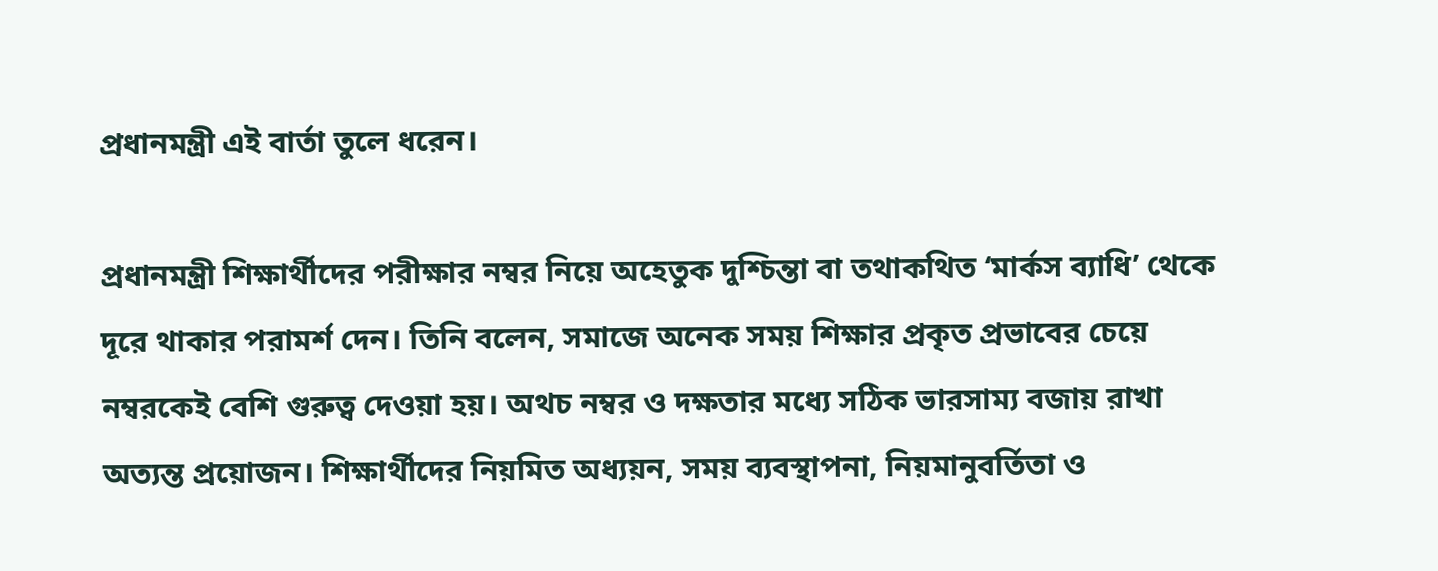প্রধানমন্ত্রী এই বার্তা তুলে ধরেন।

প্রধানমন্ত্রী শিক্ষার্থীদের পরীক্ষার নম্বর নিয়ে অহেতুক দুশ্চিন্তা বা তথাকথিত ‘মার্কস ব্যাধি’ থেকে দূরে থাকার পরামর্শ দেন। তিনি বলেন, সমাজে অনেক সময় শিক্ষার প্রকৃত প্রভাবের চেয়ে নম্বরকেই বেশি গুরুত্ব দেওয়া হয়। অথচ নম্বর ও দক্ষতার মধ্যে সঠিক ভারসাম্য বজায় রাখা অত্যন্ত প্রয়োজন। শিক্ষার্থীদের নিয়মিত অধ্যয়ন, সময় ব্যবস্থাপনা, নিয়মানুবর্তিতা ও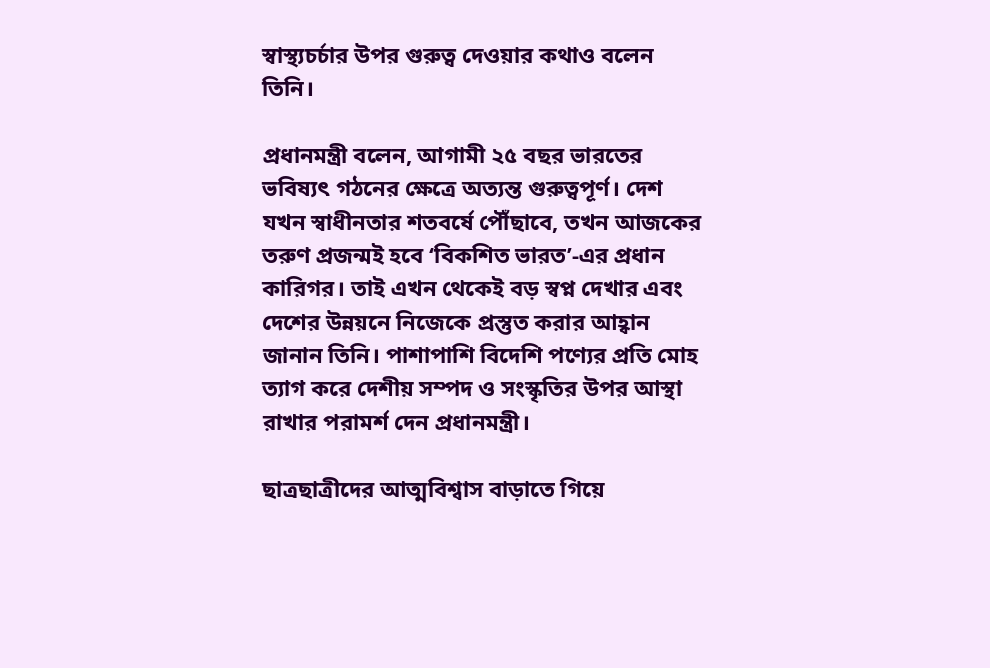স্বাস্থ্যচর্চার উপর গুরুত্ব দেওয়ার কথাও বলেন তিনি।

প্রধানমন্ত্রী বলেন, আগামী ২৫ বছর ভারতের ভবিষ্যৎ গঠনের ক্ষেত্রে অত্যন্ত গুরুত্বপূর্ণ। দেশ যখন স্বাধীনতার শতবর্ষে পৌঁছাবে, তখন আজকের তরুণ প্রজন্মই হবে ‘বিকশিত ভারত’-এর প্রধান কারিগর। তাই এখন থেকেই বড় স্বপ্ন দেখার এবং দেশের উন্নয়নে নিজেকে প্রস্তুত করার আহ্বান জানান তিনি। পাশাপাশি বিদেশি পণ্যের প্রতি মোহ ত্যাগ করে দেশীয় সম্পদ ও সংস্কৃতির উপর আস্থা রাখার পরামর্শ দেন প্রধানমন্ত্রী।

ছাত্রছাত্রীদের আত্মবিশ্বাস বাড়াতে গিয়ে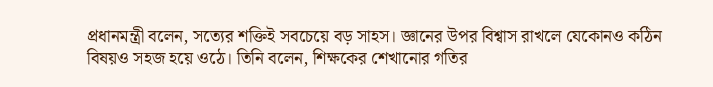প্রধানমন্ত্রী বলেন, সত্যের শক্তিই সবচেয়ে বড় সাহস। জ্ঞানের উপর বিশ্বাস রাখলে যেকোনও কঠিন বিষয়ও সহজ হয়ে ওঠে। তিনি বলেন, শিক্ষকের শেখানোর গতির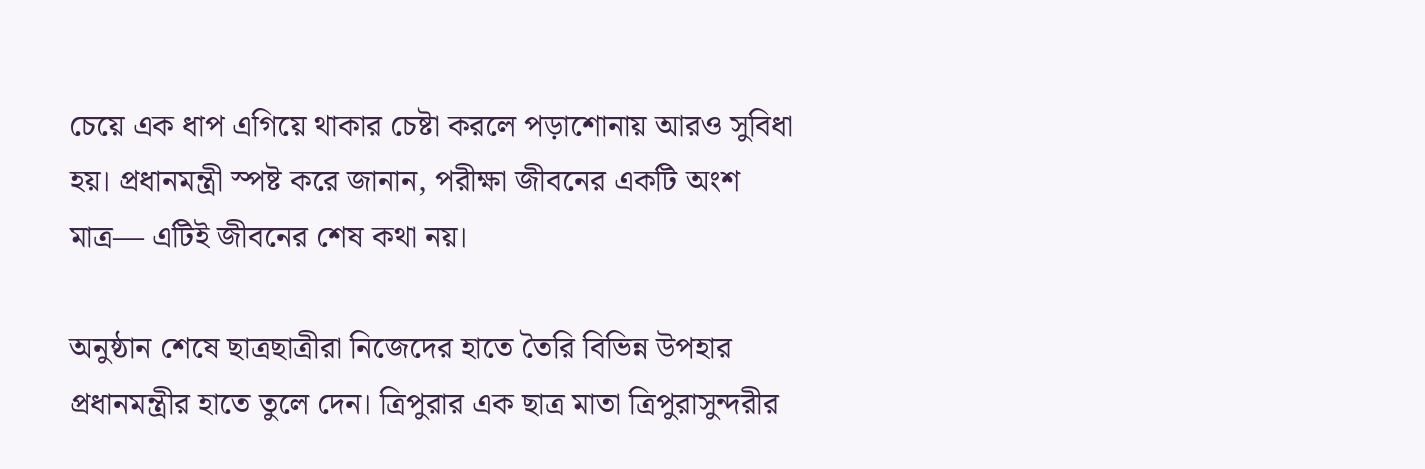চেয়ে এক ধাপ এগিয়ে থাকার চেষ্টা করলে পড়াশোনায় আরও সুবিধা হয়। প্রধানমন্ত্রী স্পষ্ট করে জানান, পরীক্ষা জীবনের একটি অংশ মাত্র— এটিই জীবনের শেষ কথা নয়।

অনুষ্ঠান শেষে ছাত্রছাত্রীরা নিজেদের হাতে তৈরি বিভিন্ন উপহার প্রধানমন্ত্রীর হাতে তুলে দেন। ত্রিপুরার এক ছাত্র মাতা ত্রিপুরাসুন্দরীর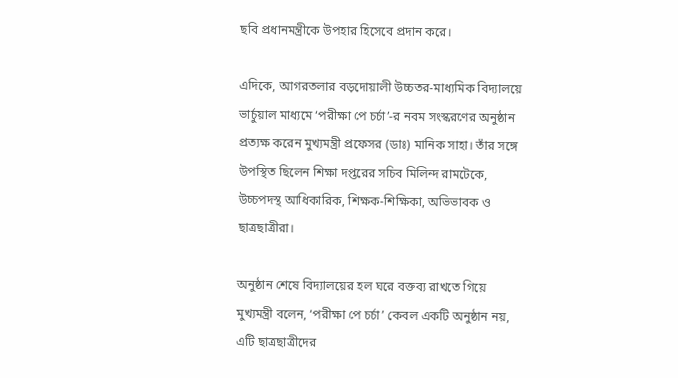ছবি প্রধানমন্ত্রীকে উপহার হিসেবে প্রদান করে।

এদিকে, আগরতলার বড়দোয়ালী উচ্চতর-মাধ্যমিক বিদ্যালয়ে ভার্চুয়াল মাধ্যমে ‘পরীক্ষা পে চর্চা’-র নবম সংস্করণের অনুষ্ঠান প্রত্যক্ষ করেন মুখ্যমন্ত্রী প্রফেসর (ডাঃ) মানিক সাহা। তাঁর সঙ্গে উপস্থিত ছিলেন শিক্ষা দপ্তরের সচিব মিলিন্দ রামটেকে, উচ্চপদস্থ আধিকারিক, শিক্ষক-শিক্ষিকা, অভিভাবক ও ছাত্রছাত্রীরা।

অনুষ্ঠান শেষে বিদ্যালয়ের হল ঘরে বক্তব্য রাখতে গিয়ে মুখ্যমন্ত্রী বলেন, ‘পরীক্ষা পে চর্চা’ কেবল একটি অনুষ্ঠান নয়, এটি ছাত্রছাত্রীদের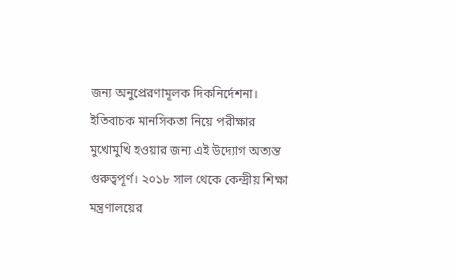জন্য অনুপ্রেরণামূলক দিকনির্দেশনা। ইতিবাচক মানসিকতা নিয়ে পরীক্ষার মুখোমুখি হওয়ার জন্য এই উদ্যোগ অত্যন্ত গুরুত্বপূর্ণ। ২০১৮ সাল থেকে কেন্দ্রীয় শিক্ষা মন্ত্রণালয়ের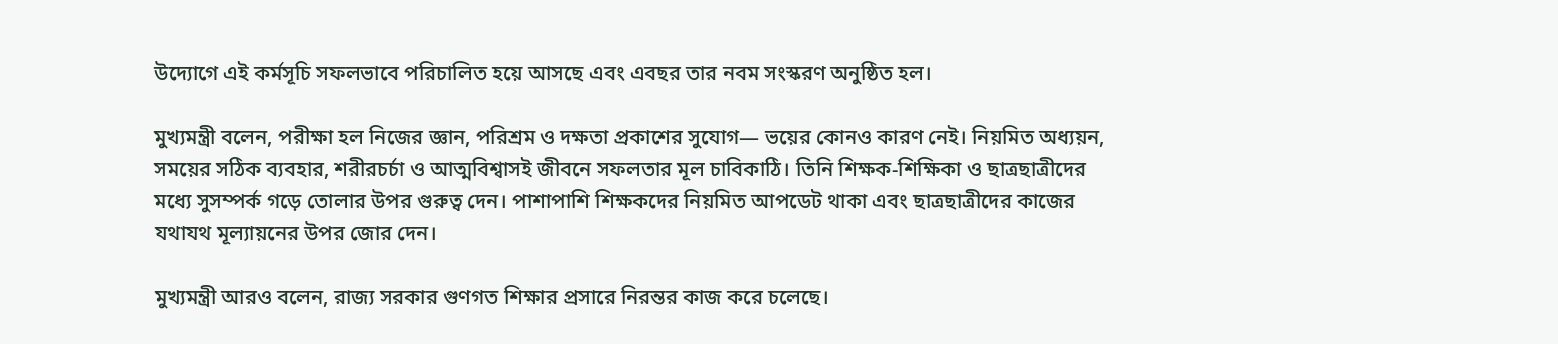উদ্যোগে এই কর্মসূচি সফলভাবে পরিচালিত হয়ে আসছে এবং এবছর তার নবম সংস্করণ অনুষ্ঠিত হল।

মুখ্যমন্ত্রী বলেন, পরীক্ষা হল নিজের জ্ঞান, পরিশ্রম ও দক্ষতা প্রকাশের সুযোগ— ভয়ের কোনও কারণ নেই। নিয়মিত অধ্যয়ন, সময়ের সঠিক ব্যবহার, শরীরচর্চা ও আত্মবিশ্বাসই জীবনে সফলতার মূল চাবিকাঠি। তিনি শিক্ষক-শিক্ষিকা ও ছাত্রছাত্রীদের মধ্যে সুসম্পর্ক গড়ে তোলার উপর গুরুত্ব দেন। পাশাপাশি শিক্ষকদের নিয়মিত আপডেট থাকা এবং ছাত্রছাত্রীদের কাজের যথাযথ মূল্যায়নের উপর জোর দেন।

মুখ্যমন্ত্রী আরও বলেন, রাজ্য সরকার গুণগত শিক্ষার প্রসারে নিরন্তর কাজ করে চলেছে।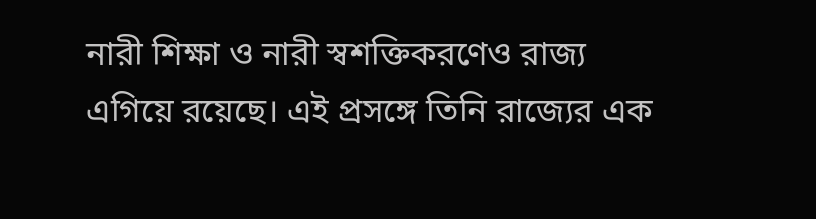নারী শিক্ষা ও নারী স্বশক্তিকরণেও রাজ্য এগিয়ে রয়েছে। এই প্রসঙ্গে তিনি রাজ্যের এক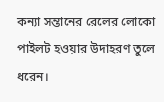কন্যা সন্তানের রেলের লোকো পাইলট হওয়ার উদাহরণ তুলে ধরেন।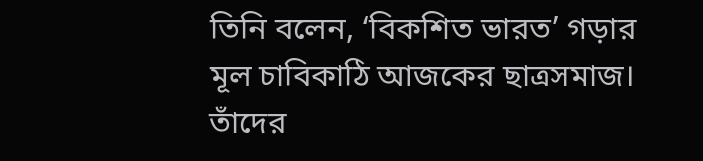তিনি বলেন, ‘বিকশিত ভারত’ গড়ার মূল চাবিকাঠি আজকের ছাত্রসমাজ। তাঁদের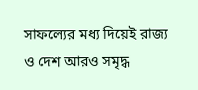সাফল্যের মধ্য দিয়েই রাজ্য ও দেশ আরও সমৃদ্ধ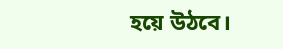হয়ে উঠবে।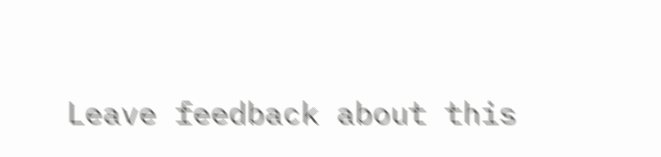Leave feedback about this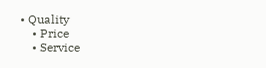• Quality
    • Price
    • Service